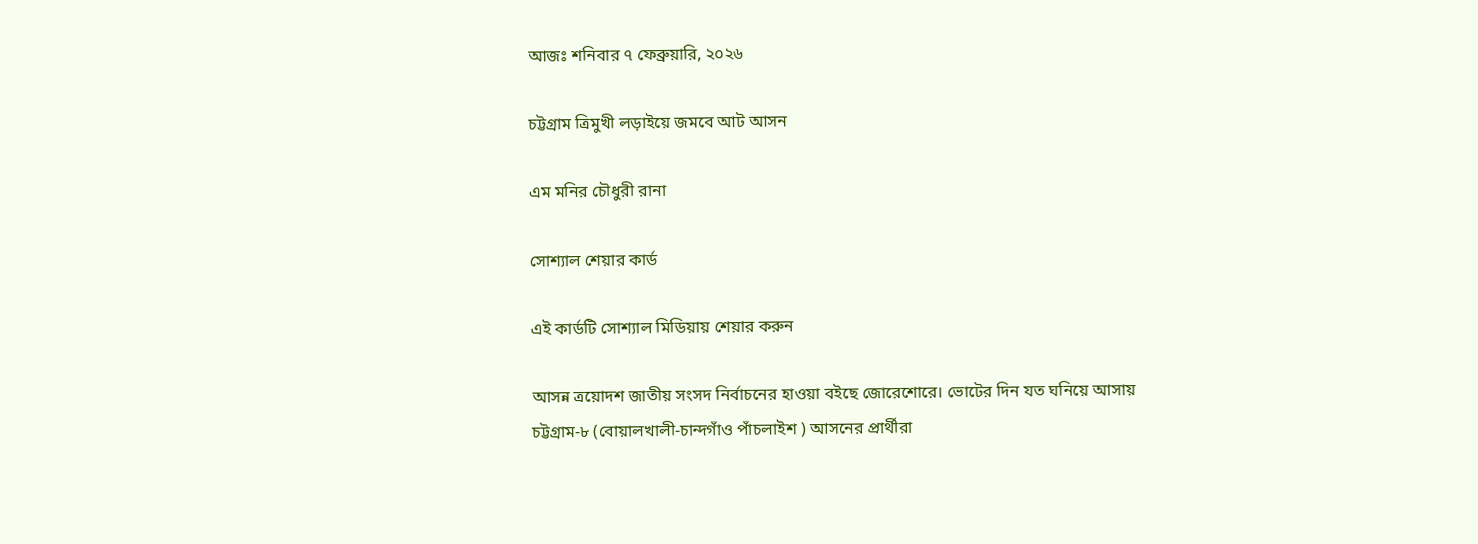আজঃ শনিবার ৭ ফেব্রুয়ারি, ২০২৬

চট্টগ্রাম ত্রিমুখী লড়াইয়ে জমবে আট আসন

এম মনির চৌধুরী রানা

সোশ্যাল শেয়ার কার্ড

এই কার্ডটি সোশ্যাল মিডিয়ায় শেয়ার করুন

আসন্ন ত্রয়োদশ জাতীয় সংসদ নির্বাচনের হাওয়া বইছে জোরেশোরে। ভোটের দিন যত ঘনিয়ে আসায় চট্টগ্রাম-৮ (বোয়ালখালী-চান্দগাঁও পাঁচলাইশ ) আসনের প্রার্থীরা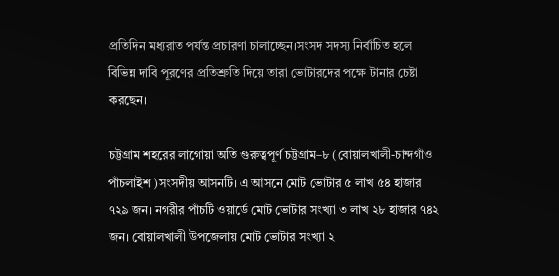প্রতিদিন মধ্যরাত পর্যন্ত প্রচারণা চালাচ্ছেন।সংসদ সদস্য নির্বাচিত হলে বিভিন্ন দাবি পূরণের প্রতিশ্রুতি দিয়ে তারা ভোটারদের পক্ষে টানার চেষ্টা করছেন।

চট্টগ্রাম শহরের লাগোয়া অতি গুরুত্বপূর্ণ চট্টগ্রাম–৮ (বোয়ালখালী-চান্দগাঁও পাঁচলাইশ )সংসদীয় আসনটি। এ আসনে মোট ভোটার ৫ লাখ ৫৪ হাজার ৭২৯ জন। নগরীর পাঁচটি ওয়ার্ডে মোট ভোটার সংখ্যা ৩ লাখ ২৮ হাজার ৭৪২ জন। বোয়ালখালী উপজেলায় মোট ভোটার সংখ্যা ২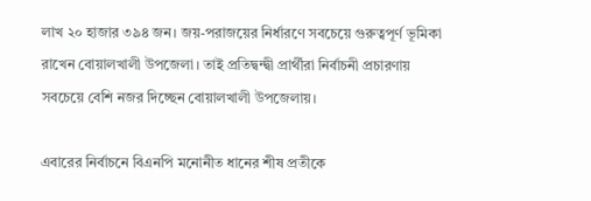লাখ ২০ হাজার ৩৯৪ জন। জয়-পরাজয়ের নির্ধারণে সবচেয়ে গুরুত্বপূর্ণ ভূমিকা রাখেন বোয়ালখালী উপজেলা। তাই প্রতিদ্বন্দ্বী প্রার্থীরা নির্বাচনী প্রচারণায় সবচেয়ে বেশি নজর দিচ্ছেন বোয়ালখালী উপজেলায়।

এবারের নির্বাচনে বিএনপি মনোনীত ধানের শীষ প্রতীকে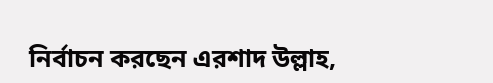নির্বাচন করছেন এরশাদ উল্লাহ,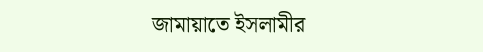জামায়াতে ইসলামীর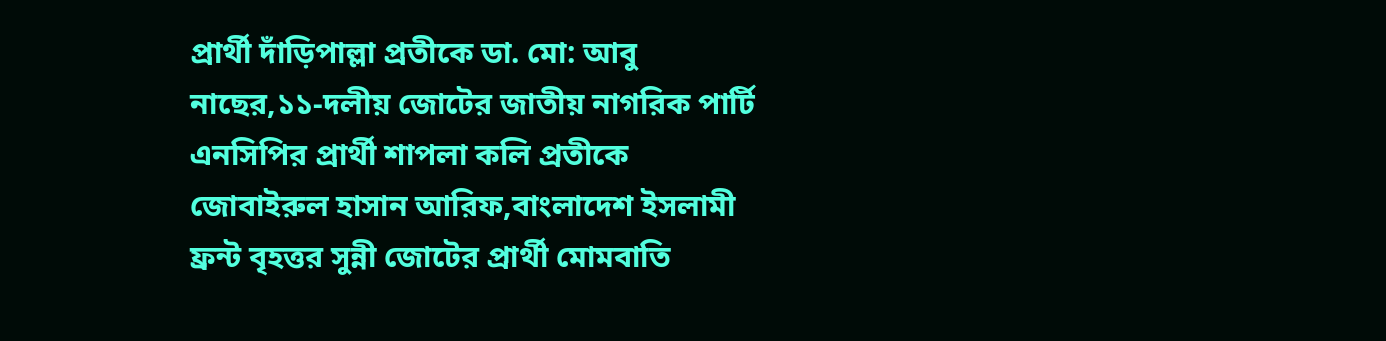প্রার্থী দাঁড়িপাল্লা প্রতীকে ডা. মো: আবু নাছের,১১-দলীয় জোটের জাতীয় নাগরিক পার্টি এনসিপির প্রার্থী শাপলা কলি প্রতীকে জোবাইরুল হাসান আরিফ,বাংলাদেশ ইসলামী ফ্রন্ট বৃহত্তর সুন্নী জোটের প্রার্থী মোমবাতি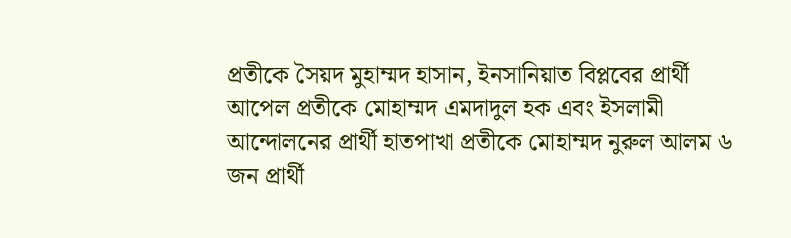প্রতীকে সৈয়দ মুহাম্মদ হাসান, ইনসানিয়াত বিপ্লবের প্রার্থী আপেল প্রতীকে মোহাম্মদ এমদাদুল হক এবং ইসলামী আন্দোলনের প্রার্থী হাতপাখা প্রতীকে মোহাম্মদ নুরুল আলম ৬ জন প্রার্থী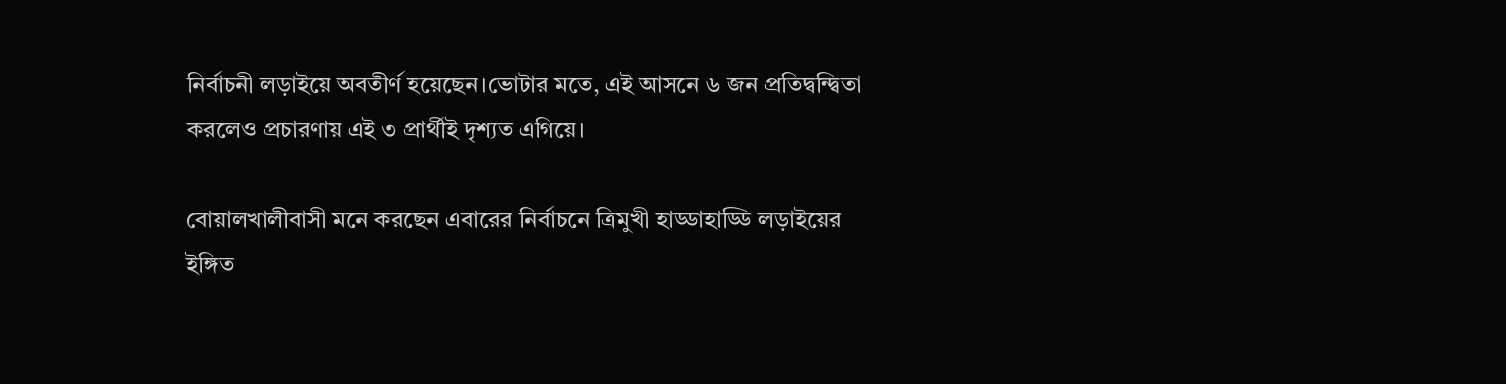নির্বাচনী লড়াইয়ে অবতীর্ণ হয়েছেন।ভোটার মতে, এই আসনে ৬ জন প্রতিদ্বন্দ্বিতা করলেও প্রচারণায় এই ৩ প্রার্থীই দৃশ্যত এগিয়ে।

বোয়ালখালীবাসী মনে করছেন এবারের নির্বাচনে ত্রিমুখী হাড্ডাহাড্ডি লড়াইয়ের ইঙ্গিত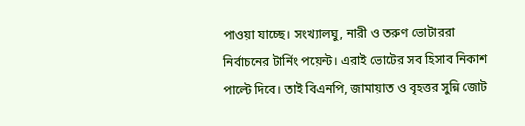পাওয়া যাচ্ছে। সংখ্যালঘু, নারী ও তরুণ ভোটাররা নির্বাচনের টার্নিং পয়েন্ট। এরাই ভোটের সব হিসাব নিকাশ পাল্টে দিবে। তাই বিএনপি, জামায়াত ও বৃহত্তর সুন্নি জোট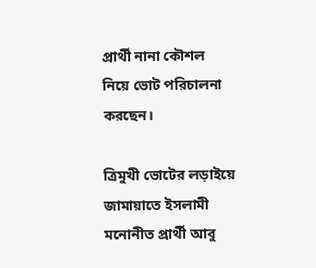প্রার্থী নানা কৌশল নিয়ে ভোট পরিচালনা করছেন।

ত্রিমুখী ভোটের লড়াইয়ে জামায়াতে ইসলামী মনোনীত প্রার্থী আবু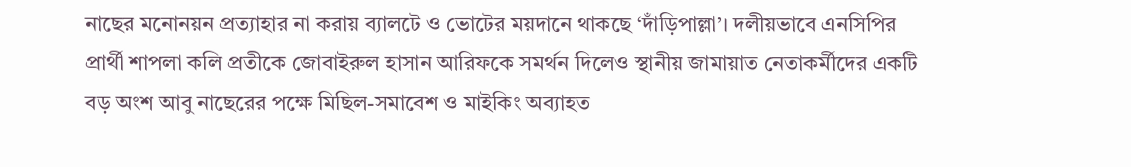নাছের মনোনয়ন প্রত্যাহার না করায় ব্যালটে ও ভোটের ময়দানে থাকছে ‘দাঁড়িপাল্লা’। দলীয়ভাবে এনসিপির প্রার্থী শাপলা কলি প্রতীকে জোবাইরুল হাসান আরিফকে সমর্থন দিলেও স্থানীয় জামায়াত নেতাকর্মীদের একটি বড় অংশ আবু নাছেরের পক্ষে মিছিল-সমাবেশ ও মাইকিং অব্যাহত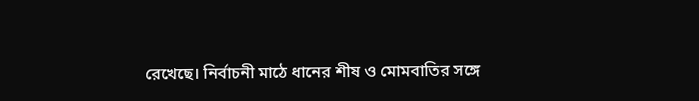রেখেছে। নির্বাচনী মাঠে ধানের শীষ ও মোমবাতির সঙ্গে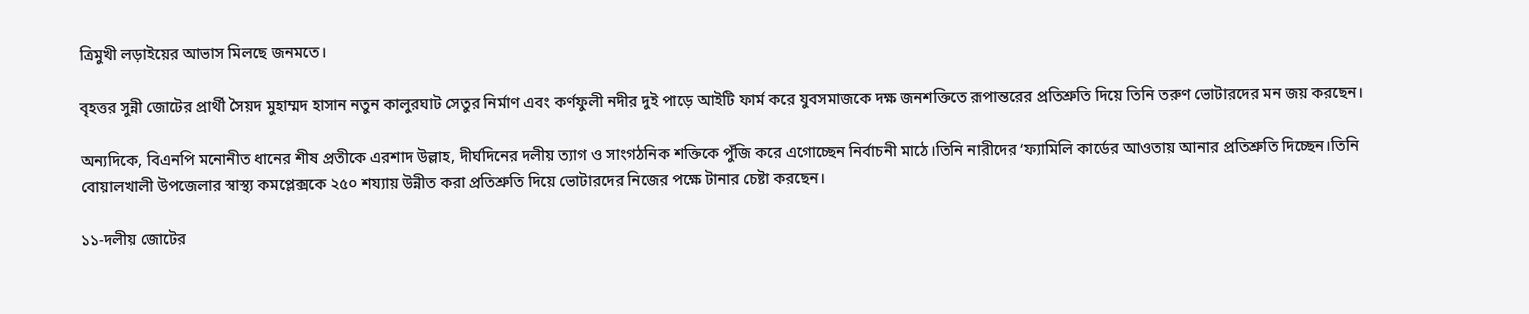ত্রিমুখী লড়াইয়ের আভাস মিলছে জনমতে।

বৃহত্তর সুন্নী জোটের প্রার্থী সৈয়দ মুহাম্মদ হাসান নতুন কালুরঘাট সেতুর নির্মাণ এবং কর্ণফুলী নদীর দুই পাড়ে আইটি ফার্ম করে যুবসমাজকে দক্ষ জনশক্তিতে রূপান্তরের প্রতিশ্রুতি দিয়ে তিনি তরুণ ভোটারদের মন জয় করছেন।

অন্যদিকে, বিএনপি মনোনীত ধানের শীষ প্রতীকে এরশাদ উল্লাহ, দীর্ঘদিনের দলীয় ত্যাগ ও সাংগঠনিক শক্তিকে পুঁজি করে এগোচ্ছেন নির্বাচনী মাঠে।তিনি নারীদের ‘ফ্যামিলি কার্ডের আওতায় আনার প্রতিশ্রুতি দিচ্ছেন।তিনি বোয়ালখালী উপজেলার স্বাস্থ্য কমপ্লেক্সকে ২৫০ শয্যায় উন্নীত করা প্রতিশ্রুতি দিয়ে ভোটারদের নিজের পক্ষে টানার চেষ্টা করছেন।

১১-দলীয় জোটের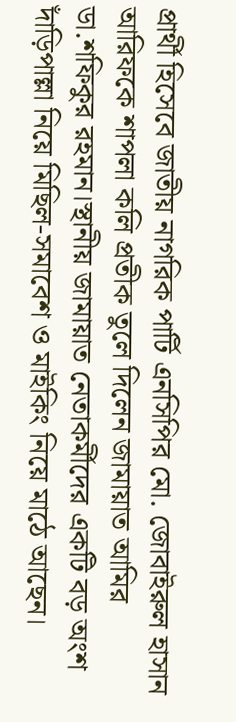প্রার্থী হিসেবে জাতীয় নাগরিক পার্টি এনসিপির মো. জোবাইরুল হাসান আরিফকে শাপলা কলি প্রতীক তুলে দিলেন জামায়াত আমির ডা.শফিকুর রহমান।স্থানীয় জামায়াত নেতাকর্মীদের একটি বড় অংশ দাঁড়িপাল্লা নিয়ে মিছিল-সমাবেশ ও মাইকিং নিয়ে মাঠে আছেন।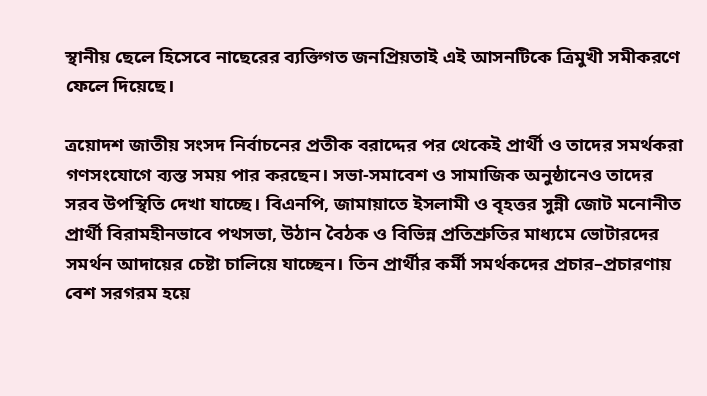স্থানীয় ছেলে হিসেবে নাছেরের ব্যক্তিগত জনপ্রিয়তাই এই আসনটিকে ত্রিমুখী সমীকরণে ফেলে দিয়েছে।

ত্রয়োদশ জাতীয় সংসদ নির্বাচনের প্রতীক বরাদ্দের পর থেকেই প্রার্থী ও তাদের সমর্থকরা গণসংযোগে ব্যস্ত সময় পার করছেন। সভা-সমাবেশ ও সামাজিক অনুষ্ঠানেও তাদের সরব উপস্থিতি দেখা যাচ্ছে। বিএনপি, জামায়াতে ইসলামী ও বৃহত্তর সুন্নী জোট মনোনীত প্রার্থী বিরামহীনভাবে পথসভা, উঠান বৈঠক ও বিভিন্ন প্রতিশ্রুতির মাধ্যমে ভোটারদের সমর্থন আদায়ের চেষ্টা চালিয়ে যাচ্ছেন। তিন প্রার্থীর কর্মী সমর্থকদের প্রচার–প্রচারণায় বেশ সরগরম হয়ে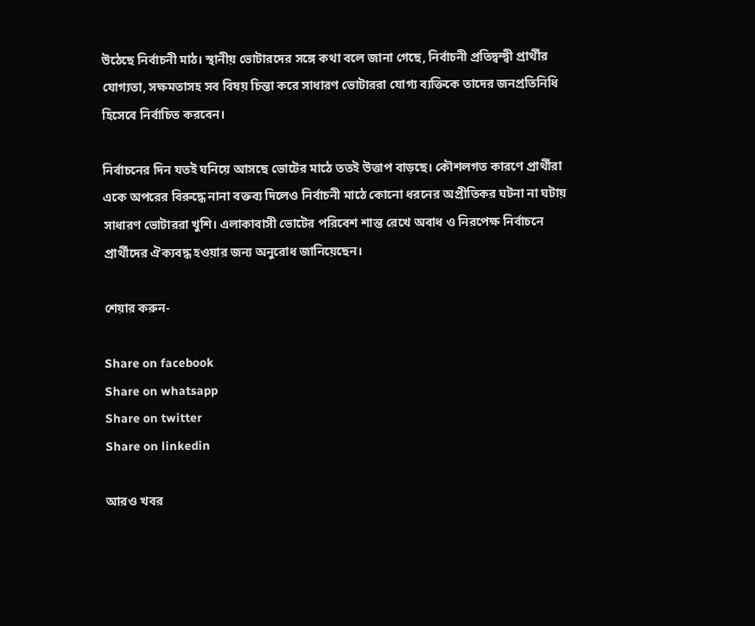উঠেছে নির্বাচনী মাঠ। স্থানীয় ভোটারদের সঙ্গে কথা বলে জানা গেছে, নির্বাচনী প্রতিদ্বন্দ্বী প্রার্থীর যোগ্যতা, সক্ষমতাসহ সব বিষয় চিন্তা করে সাধারণ ভোটাররা যোগ্য ব্যক্তিকে তাদের জনপ্রতিনিধি হিসেবে নির্বাচিত করবেন।

নির্বাচনের দিন যতই ঘনিয়ে আসছে ভোটের মাঠে ততই উত্তাপ বাড়ছে। কৌশলগত কারণে প্রার্থীরা একে অপরের বিরুদ্ধে নানা বক্তব্য দিলেও নির্বাচনী মাঠে কোনো ধরনের অপ্রীতিকর ঘটনা না ঘটায় সাধারণ ভোটাররা খুশি। এলাকাবাসী ভোটের পরিবেশ শান্ত রেখে অবাধ ও নিরপেক্ষ নির্বাচনে প্রার্থীদের ঐক্যবদ্ধ হওয়ার জন্য অনুরোধ জানিয়েছেন।

শেয়ার করুন-

Share on facebook
Share on whatsapp
Share on twitter
Share on linkedin

আরও খবর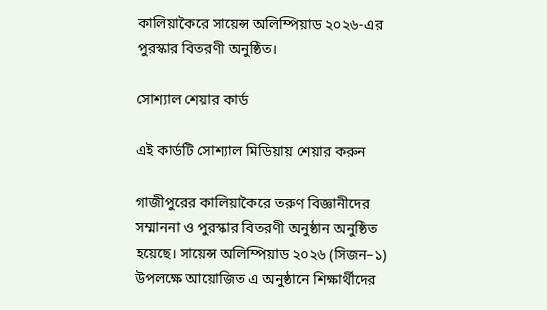কালিয়াকৈরে সায়েন্স অলিম্পিয়াড ২০২৬-এর পুরস্কার বিতরণী অনুষ্ঠিত।

সোশ্যাল শেয়ার কার্ড

এই কার্ডটি সোশ্যাল মিডিয়ায় শেয়ার করুন

গাজীপুরের কালিয়াকৈরে তরুণ বিজ্ঞানীদের সম্মাননা ও পুরস্কার বিতরণী অনুষ্ঠান অনুষ্ঠিত হয়েছে। সায়েন্স অলিম্পিয়াড ২০২৬ (সিজন–১) উপলক্ষে আয়োজিত এ অনুষ্ঠানে শিক্ষার্থীদের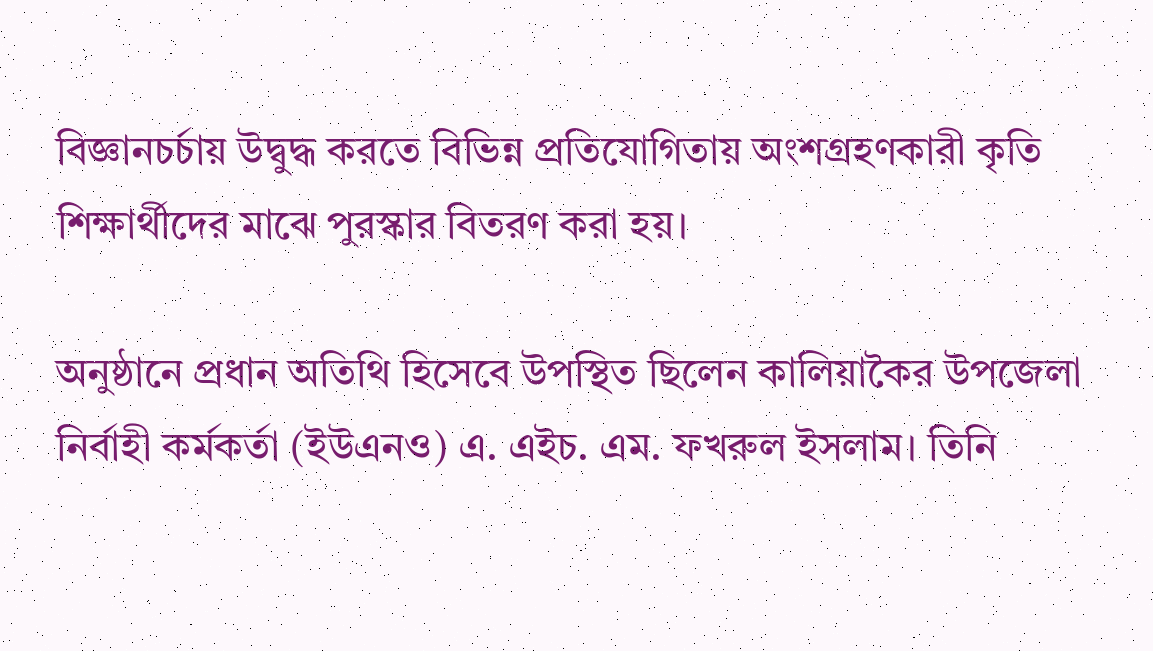বিজ্ঞানচর্চায় উদ্বুদ্ধ করতে বিভিন্ন প্রতিযোগিতায় অংশগ্রহণকারী কৃতি শিক্ষার্থীদের মাঝে পুরস্কার বিতরণ করা হয়।

অনুষ্ঠানে প্রধান অতিথি হিসেবে উপস্থিত ছিলেন কালিয়াকৈর উপজেলা নির্বাহী কর্মকর্তা (ইউএনও) এ. এইচ. এম. ফখরুল ইসলাম। তিনি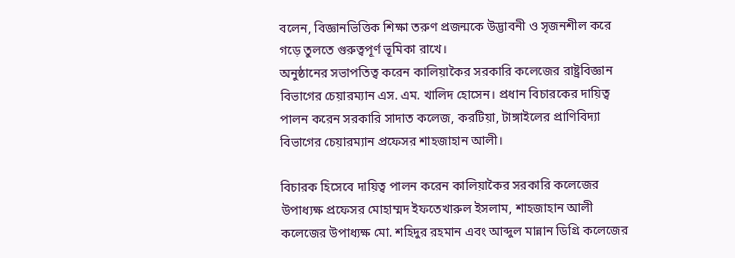বলেন, বিজ্ঞানভিত্তিক শিক্ষা তরুণ প্রজন্মকে উদ্ভাবনী ও সৃজনশীল করে গড়ে তুলতে গুরুত্বপূর্ণ ভূমিকা রাখে।
অনুষ্ঠানের সভাপতিত্ব করেন কালিয়াকৈর সরকারি কলেজের রাষ্ট্রবিজ্ঞান বিভাগের চেয়ারম্যান এস. এম. খালিদ হোসেন। প্রধান বিচারকের দায়িত্ব পালন করেন সরকারি সাদাত কলেজ, করটিয়া, টাঙ্গাইলের প্রাণিবিদ্যা বিভাগের চেয়ারম্যান প্রফেসর শাহজাহান আলী।

বিচারক হিসেবে দায়িত্ব পালন করেন কালিয়াকৈর সরকারি কলেজের উপাধ্যক্ষ প্রফেসর মোহাম্মদ ইফতেখারুল ইসলাম, শাহজাহান আলী কলেজের উপাধ্যক্ষ মো. শহিদুর রহমান এবং আব্দুল মান্নান ডিগ্রি কলেজের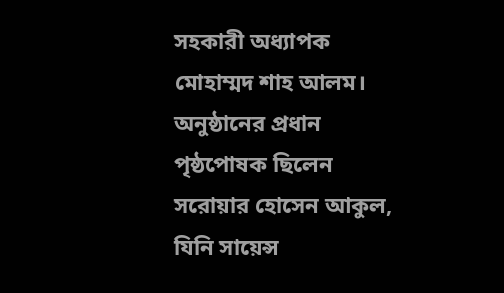সহকারী অধ্যাপক মোহাম্মদ শাহ আলম।
অনুষ্ঠানের প্রধান পৃষ্ঠপোষক ছিলেন সরোয়ার হোসেন আকুল, যিনি সায়েন্স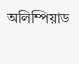অলিম্পিয়াড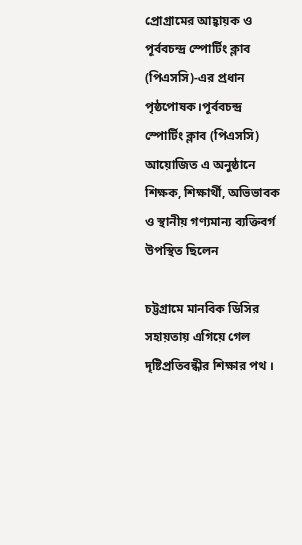প্রোগ্রামের আহ্বায়ক ও পূর্ববচন্দ্র স্পোর্টিং ক্লাব (পিএসসি)-এর প্রধান পৃষ্ঠপোষক।পূর্ববচন্দ্র স্পোর্টিং ক্লাব (পিএসসি) আয়োজিত এ অনুষ্ঠানে শিক্ষক, শিক্ষার্থী, অভিভাবক ও স্থানীয় গণ্যমান্য ব্যক্তিবর্গ উপস্থিত ছিলেন

চট্টগ্রামে মানবিক ডিসির সহায়তায় এগিয়ে গেল দৃষ্টিপ্রতিবন্ধীর শিক্ষার পথ ।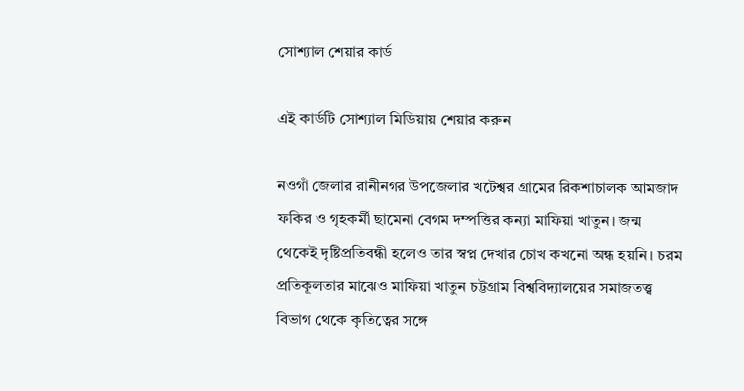সোশ্যাল শেয়ার কার্ড

এই কার্ডটি সোশ্যাল মিডিয়ায় শেয়ার করুন

নওগাঁ জেলার রানীনগর উপজেলার খটেশ্বর গ্রামের রিকশাচালক আমজাদ ফকির ও গৃহকর্মী ছামেনা বেগম দম্পত্তির কন্যা মাফিয়া খাতুন। জন্ম থেকেই দৃষ্টিপ্রতিবন্ধী হলেও তার স্বপ্ন দেখার চোখ কখনো অন্ধ হয়নি। চরম প্রতিকূলতার মাঝেও মাফিয়া খাতুন চট্টগ্রাম বিশ্ববিদ্যালয়ের সমাজতত্ত্ব বিভাগ থেকে কৃতিত্বের সঙ্গে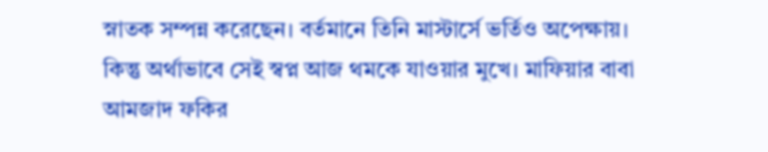স্নাতক সম্পন্ন করেছেন। বর্তমানে তিনি মাস্টার্সে ভর্তিও অপেক্ষায়। কিন্তু অর্থাভাবে সেই স্বপ্ন আজ থমকে যাওয়ার মুখে। মাফিয়ার বাবা আমজাদ ফকির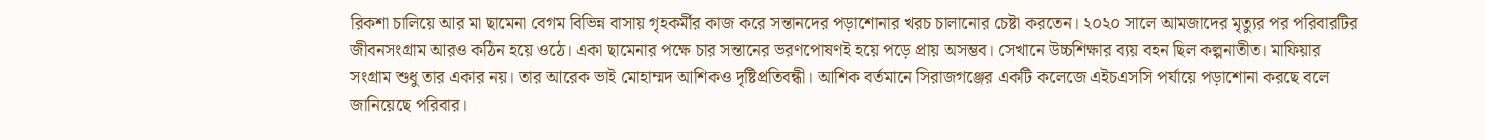রিকশা চালিয়ে আর মা ছামেনা বেগম বিভিন্ন বাসায় গৃহকর্মীর কাজ করে সন্তানদের পড়াশোনার খরচ চালানোর চেষ্টা করতেন। ২০২০ সালে আমজাদের মৃত্যুর পর পরিবারটির জীবনসংগ্রাম আরও কঠিন হয়ে ওঠে। একা ছামেনার পক্ষে চার সন্তানের ভরণপোষণই হয়ে পড়ে প্রায় অসম্ভব। সেখানে উচ্চশিক্ষার ব্যয় বহন ছিল কল্পনাতীত। মাফিয়ার সংগ্রাম শুধু তার একার নয়। তার আরেক ভাই মোহাম্মদ আশিকও দৃষ্টিপ্রতিবন্ধী। আশিক বর্তমানে সিরাজগঞ্জের একটি কলেজে এইচএসসি পর্যায়ে পড়াশোনা করছে বলে জানিয়েছে পরিবার।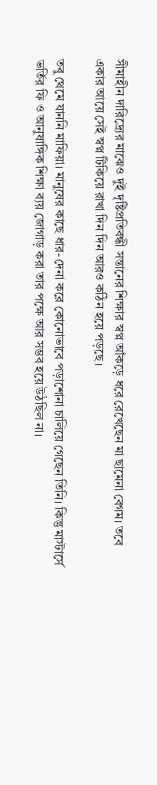সীমাহীন দারিদ্র্যের মাঝেও দুই দৃষ্টিপ্রতিবন্ধী সন্তানের শিক্ষার স্বপ্ন আঁকড়ে ধরে রেখেছেন মা ছামেনা বেগম। তবে একার আয়ে সেই স্বপ্ন টিকিয়ে রাখা দিন দিন আরও কঠিন হয়ে পড়ছে।

তবু থেমে যাননি মাফিয়া। মানুষের কাছে ধার-দেনা করে কোনোভাবে পড়াশোনা চালিয়ে গেছেন তিনি। কিন্তু মাস্টার্সে ভর্তির ফি ও আনুষাঙ্গিক শিক্ষা ব্যয় জোগাড় করা তার পক্ষে আর সম্ভব হয়ে উঠছিল না।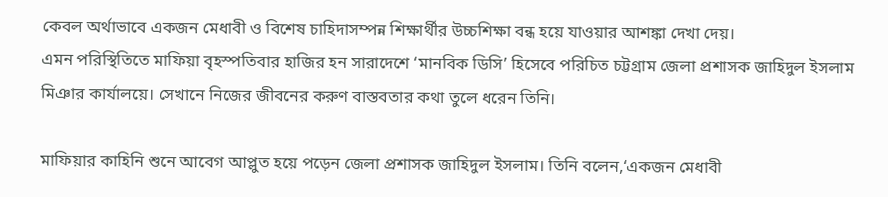কেবল অর্থাভাবে একজন মেধাবী ও বিশেষ চাহিদাসম্পন্ন শিক্ষার্থীর উচ্চশিক্ষা বন্ধ হয়ে যাওয়ার আশঙ্কা দেখা দেয়।
এমন পরিস্থিতিতে মাফিয়া বৃহস্পতিবার হাজির হন সারাদেশে ‘মানবিক ডিসি’ হিসেবে পরিচিত চট্টগ্রাম জেলা প্রশাসক জাহিদুল ইসলাম মিঞার কার্যালয়ে। সেখানে নিজের জীবনের করুণ বাস্তবতার কথা তুলে ধরেন তিনি।

মাফিয়ার কাহিনি শুনে আবেগ আপ্লুত হয়ে পড়েন জেলা প্রশাসক জাহিদুল ইসলাম। তিনি বলেন,‘একজন মেধাবী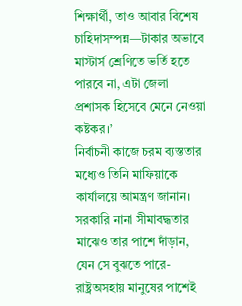শিক্ষার্থী, তাও আবার বিশেষ চাহিদাসম্পন্ন—টাকার অভাবে মাস্টার্স শ্রেণিতে ভর্তি হতে পারবে না, এটা জেলা প্রশাসক হিসেবে মেনে নেওয়া কষ্টকর।’
নির্বাচনী কাজে চরম ব্যস্ততার মধ্যেও তিনি মাফিয়াকে কার্যালয়ে আমন্ত্রণ জানান। সরকারি নানা সীমাবদ্ধতার মাঝেও তার পাশে দাঁড়ান, যেন সে বুঝতে পারে-রাষ্ট্রঅসহায় মানুষের পাশেই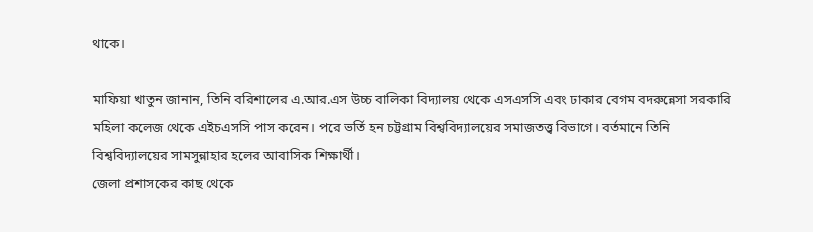থাকে।

মাফিয়া খাতুন জানান, তিনি বরিশালের এ.আর.এস উচ্চ বালিকা বিদ্যালয় থেকে এসএসসি এবং ঢাকার বেগম বদরুন্নেসা সরকারি মহিলা কলেজ থেকে এইচএসসি পাস করেন। পরে ভর্তি হন চট্টগ্রাম বিশ্ববিদ্যালয়ের সমাজতত্ত্ব বিভাগে। বর্তমানে তিনি বিশ্ববিদ্যালয়ের সামসুন্নাহার হলের আবাসিক শিক্ষার্থী।
জেলা প্রশাসকের কাছ থেকে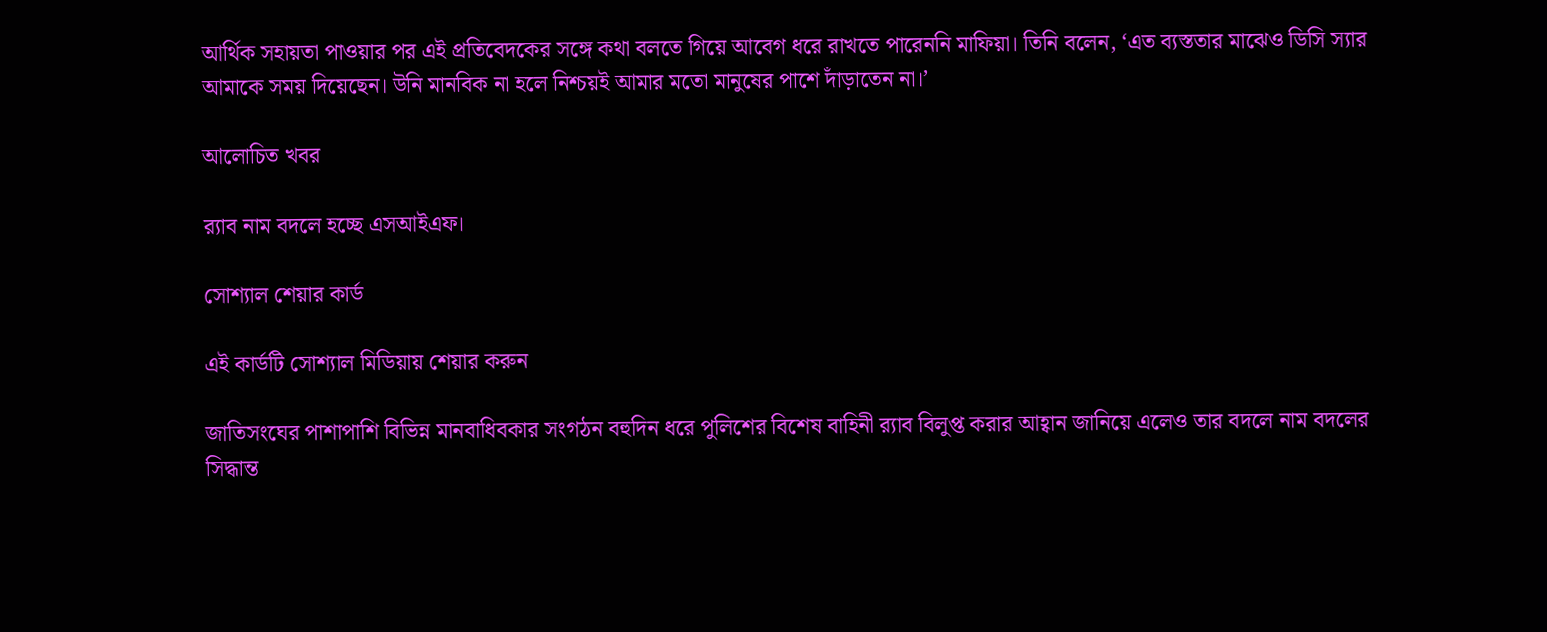আর্থিক সহায়তা পাওয়ার পর এই প্রতিবেদকের সঙ্গে কথা বলতে গিয়ে আবেগ ধরে রাখতে পারেননি মাফিয়া। তিনি বলেন, ‘এত ব্যস্ততার মাঝেও ডিসি স্যার আমাকে সময় দিয়েছেন। উনি মানবিক না হলে নিশ্চয়ই আমার মতো মানুষের পাশে দাঁড়াতেন না।’

আলোচিত খবর

র‌্যাব নাম বদলে হচ্ছে এসআইএফ।

সোশ্যাল শেয়ার কার্ড

এই কার্ডটি সোশ্যাল মিডিয়ায় শেয়ার করুন

জাতিসংঘের পাশাপাশি বিভিন্ন মানবাধিবকার সংগঠন বহুদিন ধরে পুলিশের বিশেষ বাহিনী র‌্যাব বিলুপ্ত করার আহ্বান জানিয়ে এলেও তার বদলে নাম বদলের সিদ্ধান্ত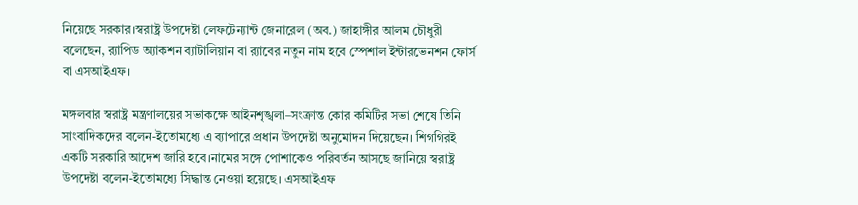নিয়েছে সরকার।স্বরাষ্ট্র উপদেষ্টা লেফটেন্যান্ট জেনারেল (অব.) জাহাঙ্গীর আলম চৌধুরী বলেছেন, র‌্যাপিড অ্যাকশন ব্যাটালিয়ান বা র‌্যাবের নতুন নাম হবে স্পেশাল ইন্টারভেনশন ফোর্স বা এসআইএফ।

মঙ্গলবার স্বরাষ্ট্র মন্ত্রণালয়ের সভাকক্ষে আইনশৃঙ্খলা–সংক্রান্ত কোর কমিটির সভা শেষে তিনি সাংবাদিকদের বলেন-ইতোমধ্যে এ ব্যাপারে প্রধান উপদেষ্টা অনুমোদন দিয়েছেন। শিগগিরই একটি সরকারি আদেশ জারি হবে।নামের সঙ্গে পোশাকেও পরিবর্তন আসছে জানিয়ে স্বরাষ্ট্র উপদেষ্টা বলেন-ইতোমধ্যে সিদ্ধান্ত নেওয়া হয়েছে। এসআইএফ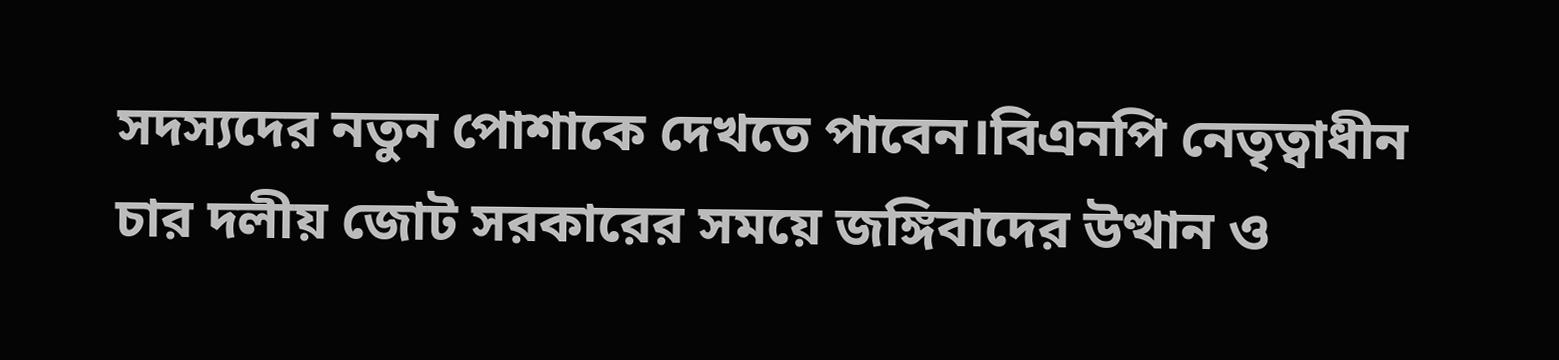সদস্যদের নতুন পোশাকে দেখতে পাবেন।বিএনপি নেতৃত্বাধীন চার দলীয় জোট সরকারের সময়ে জঙ্গিবাদের উত্থান ও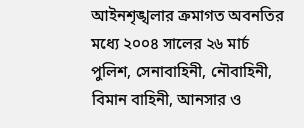আইনশৃঙ্খলার ক্রমাগত অবনতির মধ্যে ২০০৪ সালের ২৬ মার্চ পুলিশ, সেনাবাহিনী, নৌবাহিনী, বিমান বাহিনী, আনসার ও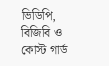ভিডিপি, বিজিবি ও কোস্ট গার্ড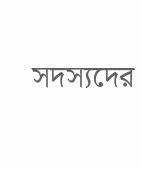সদস্যদের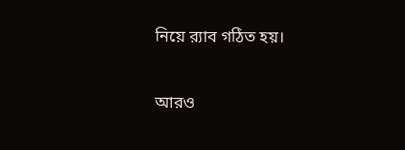নিয়ে র‌্যাব গঠিত হয়।

আরও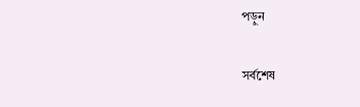পড়ুন

সর্বশেষ